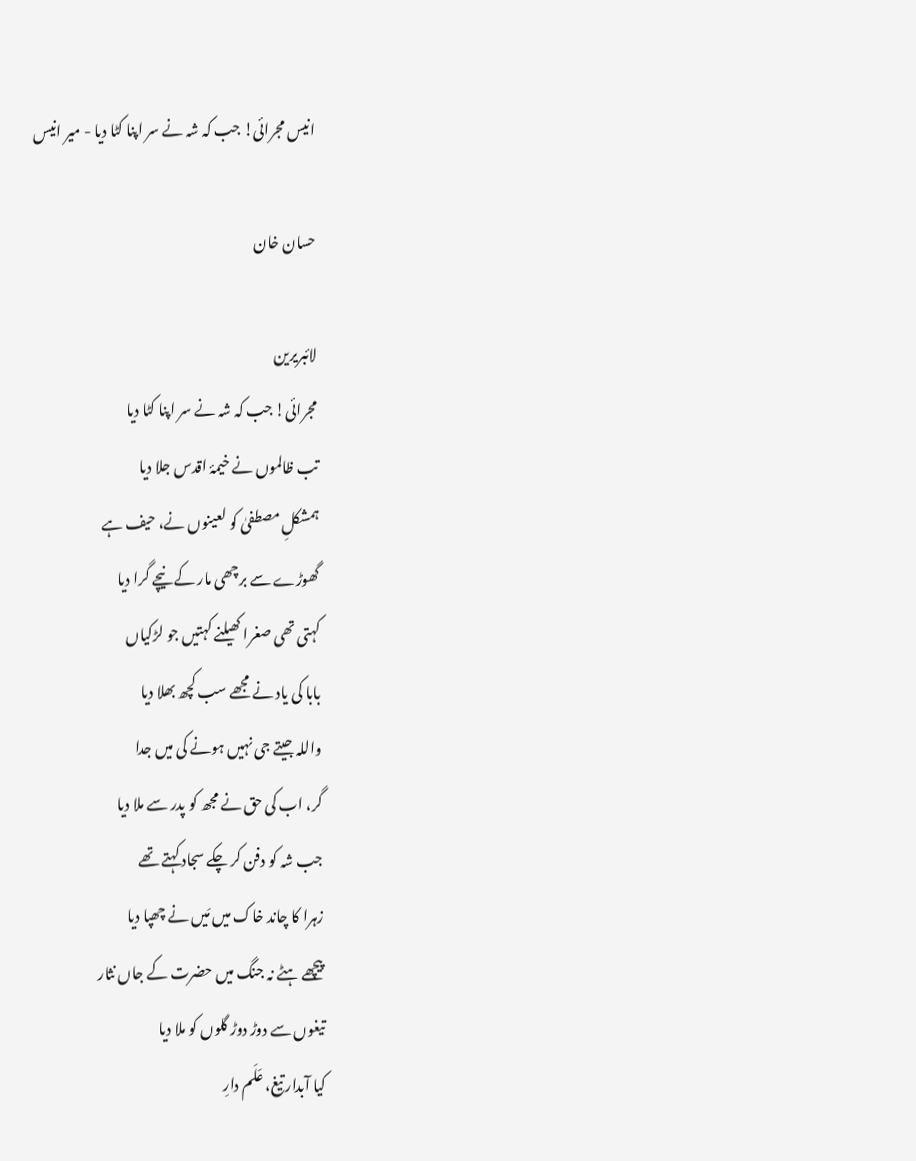انیس مجرائی! جب کہ شہ نے سر اپنا کٹا دیا - میر انیس

حسان خان

لائبریرین
مجرائی! جب کہ شہ نے سر اپنا کٹا دیا
تب ظالموں نے خیمۂ اقدس جلا دیا
ہمشکلِ مصطفیٰ کو لعینوں نے، حیف ہے
گھوڑے سے برچھی مار کے نیچے گرا دیا
کہتی تھی صغرا کھیلنے کہتیں جو لڑکیاں
بابا کی یاد نے مجھے سب کچھ بھلا دیا
واللہ جیتے جی نہیں ہونے کی میں جدا
گر، اب کی حق نے مجھ کو پدر سے ملا دیا
جب شہ کو دفن کر چکے سجاد کہتے تھے
زہرا کا چاند خاک میں مَیں نے چھپا دیا
پیچھے ہٹے نہ جنگ میں حضرت کے جاں نثار
تیغوں سے دوڑ دوڑ گلوں کو ملا دیا
کیا آبدار تیغ، عَلَم دارِ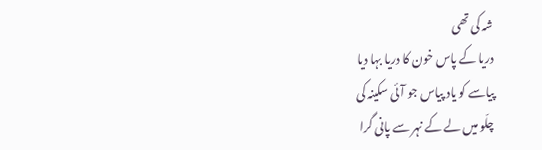شہ کی تھی
دریا کے پاس خون کا دریا بہا دیا
پیاسے کو یاد پیاس جو آئی سکینہ کی
چلّو میں لے کے نہر سے پانی گرا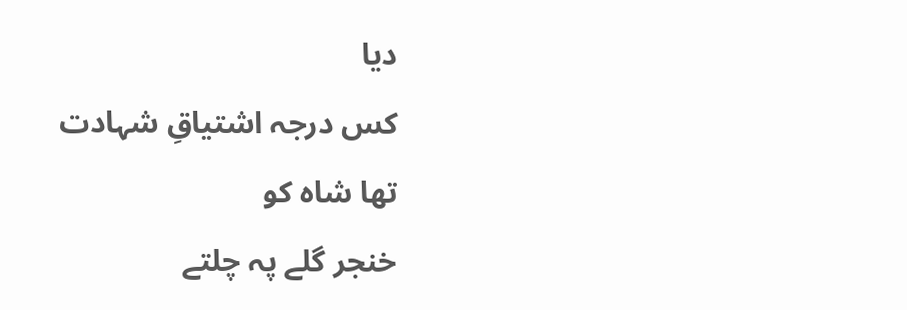دیا
کس درجہ اشتیاقِ شہادت تھا شاہ کو
خنجر گلے پہ چلتے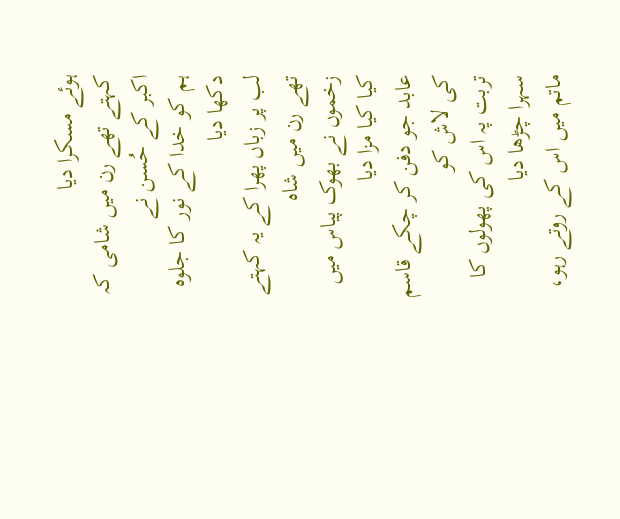ہوئے مسکرا دیا
کہتے تھے رن میں شامی کہ اکبر کے حُسن نے
ہم کو خدا کے نور کا جلوہ دکھا دیا
لب پر زباں پھرا کے یہ کہتے تھے رن میں شاہ
زخموں نے بھوک پیاس میں کیا کیا مزا دیا
عابد جو دفن کر چکے قاسم کی لاش کو
تربت پہ اس کی پھولوں کا سہرا چڑھا دیا
ماتم میں اس کے روتے رہو،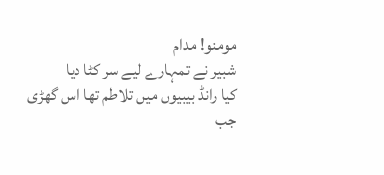مومنو! مدام
شبیر نے تمہارے لیے سر کٹا دیا
کیا رانڈ بیبیوں میں تلاطم تھا اس گھڑی
جب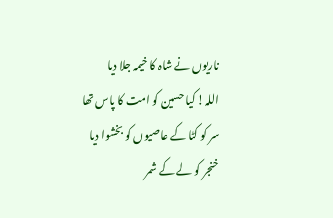ناریوں نے شاہ کا خیمہ جلا دیا
اللہ! کیا حسین کو امت کا پاس تھا
سر کو کٹا کے عاصیوں کو بخشوا دیا
خنجر کو لے کے شمر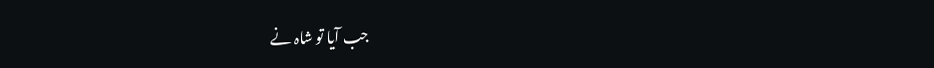جب آیا تو شاہ نے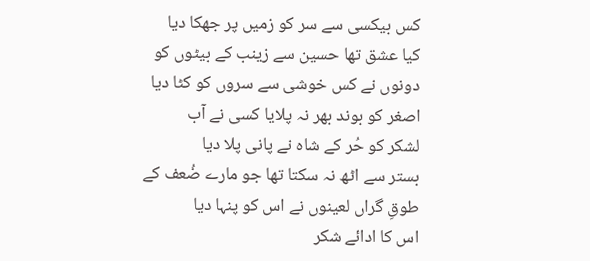کس بیکسی سے سر کو زمیں پر جھکا دیا
کیا عشق تھا حسین سے زینب کے بیٹوں کو
دونوں نے کس خوشی سے سروں کو کٹا دیا
اصغر کو بوند بھر نہ پلایا کسی نے آب
لشکر کو حُر کے شاہ نے پانی پلا دیا
بستر سے اٹھ نہ سکتا تھا جو مارے ضُعف کے
طوقِ گراں لعینوں نے اس کو پنہا دیا
اس کا ادائے شکر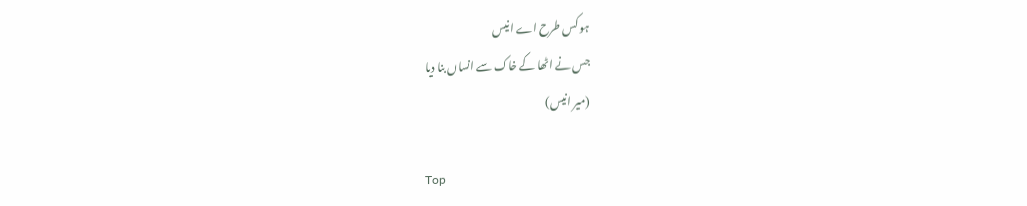ہو کس طرح اے انیس
جس نے اٹھا کے خاک سے انساں بنا دیا
(میر انیس)

Top